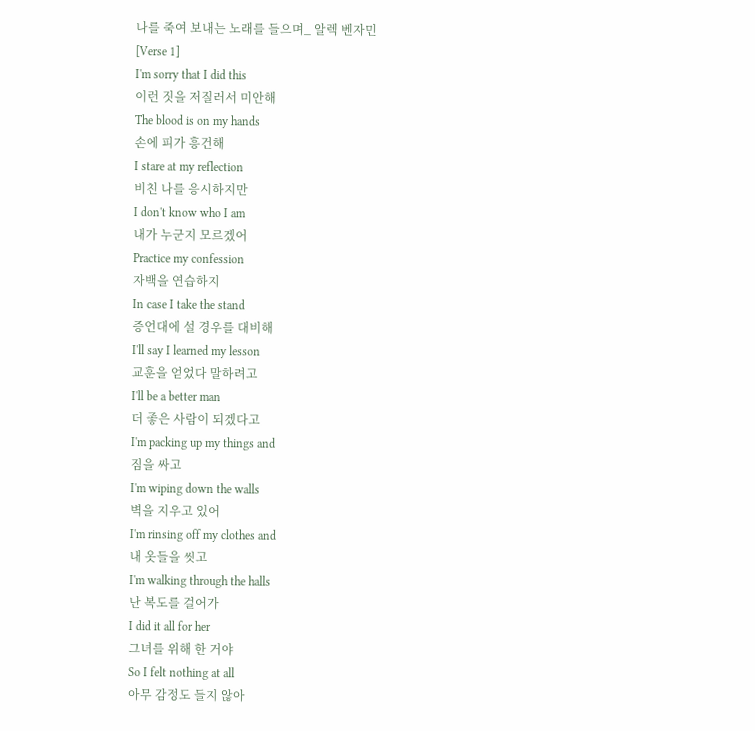나를 죽여 보내는 노래를 들으며_ 알렉 벤자민
[Verse 1]
I'm sorry that I did this
이런 짓을 저질러서 미안해
The blood is on my hands
손에 피가 흥건해
I stare at my reflection
비친 나를 응시하지만
I don't know who I am
내가 누군지 모르겠어
Practice my confession
자백을 연습하지
In case I take the stand
증언대에 설 경우를 대비해
I'll say I learned my lesson
교훈을 얻었다 말하려고
I'll be a better man
더 좋은 사람이 되겠다고
I'm packing up my things and
짐을 싸고
I'm wiping down the walls
벽을 지우고 있어
I'm rinsing off my clothes and
내 옷들을 씻고
I'm walking through the halls
난 복도를 걸어가
I did it all for her
그녀를 위해 한 거야
So I felt nothing at all
아무 감정도 들지 않아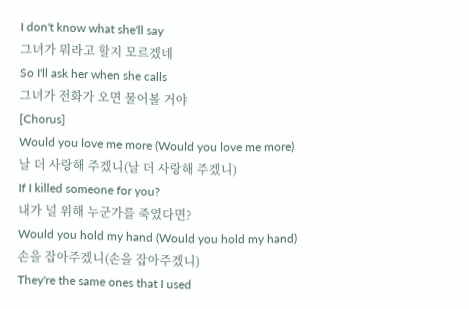I don't know what she'll say
그녀가 뭐라고 할지 모르겠네
So I'll ask her when she calls
그녀가 전화가 오면 물어볼 거야
[Chorus]
Would you love me more (Would you love me more)
날 더 사랑해 주겠니(날 더 사랑해 주겠니)
If I killed someone for you?
내가 널 위해 누군가를 죽였다면?
Would you hold my hand (Would you hold my hand)
손을 잡아주겠니(손을 잡아주겠니)
They're the same ones that I used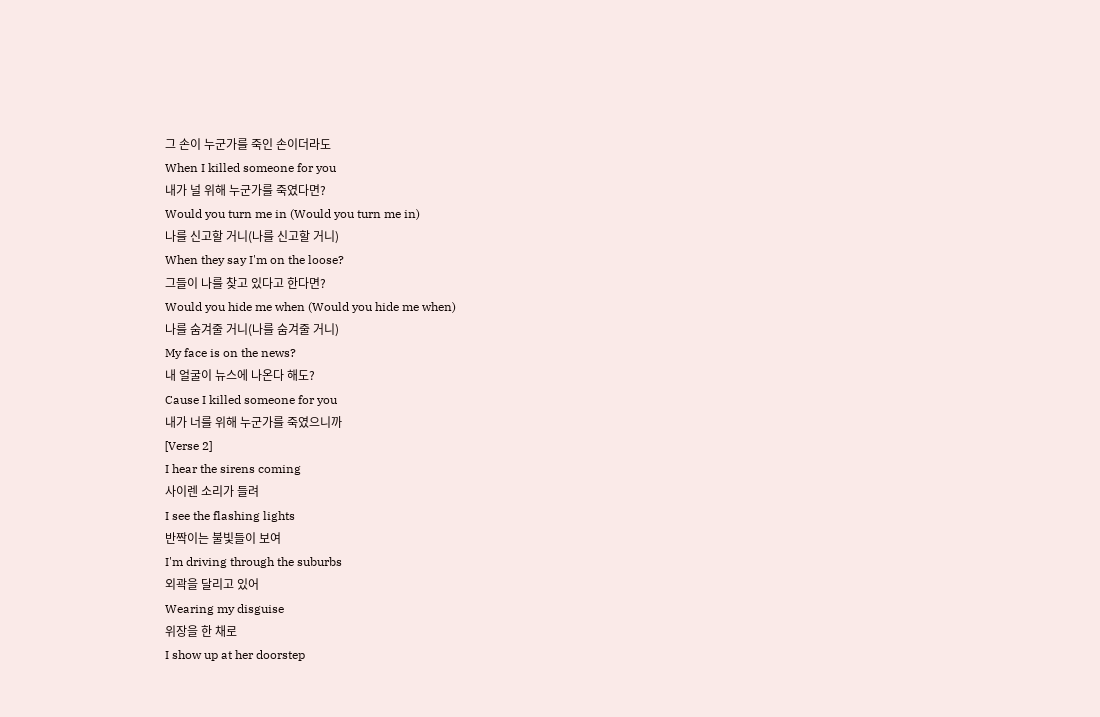그 손이 누군가를 죽인 손이더라도
When I killed someone for you
내가 널 위해 누군가를 죽였다면?
Would you turn me in (Would you turn me in)
나를 신고할 거니(나를 신고할 거니)
When they say I'm on the loose?
그들이 나를 찾고 있다고 한다면?
Would you hide me when (Would you hide me when)
나를 숨겨줄 거니(나를 숨겨줄 거니)
My face is on the news?
내 얼굴이 뉴스에 나온다 해도?
Cause I killed someone for you
내가 너를 위해 누군가를 죽였으니까
[Verse 2]
I hear the sirens coming
사이렌 소리가 들려
I see the flashing lights
반짝이는 불빛들이 보여
I'm driving through the suburbs
외곽을 달리고 있어
Wearing my disguise
위장을 한 채로
I show up at her doorstep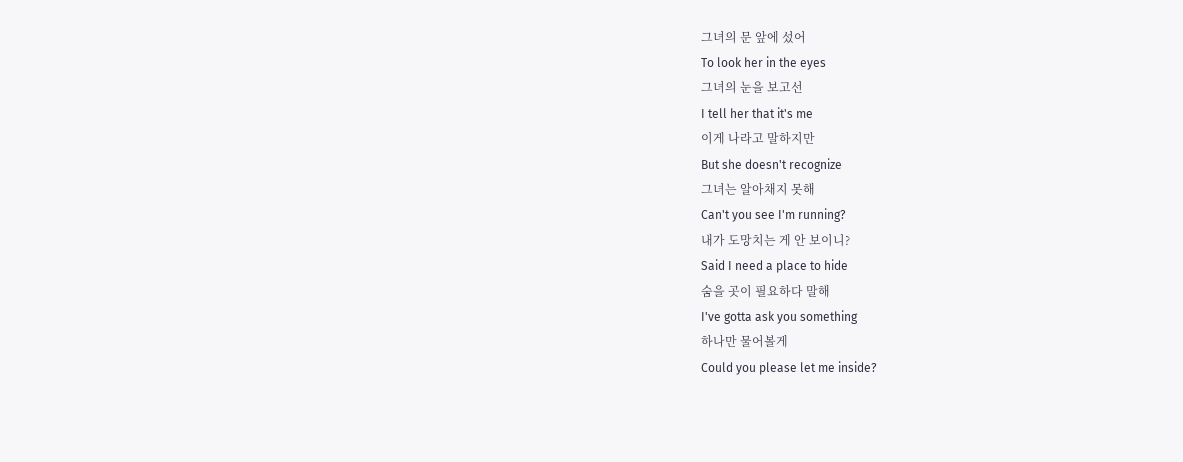그녀의 문 앞에 섰어
To look her in the eyes
그녀의 눈을 보고선
I tell her that it's me
이게 나라고 말하지만
But she doesn't recognize
그녀는 알아채지 못해
Can't you see I'm running?
내가 도망치는 게 안 보이니?
Said I need a place to hide
숨을 곳이 필요하다 말해
I've gotta ask you something
하나만 물어볼게
Could you please let me inside?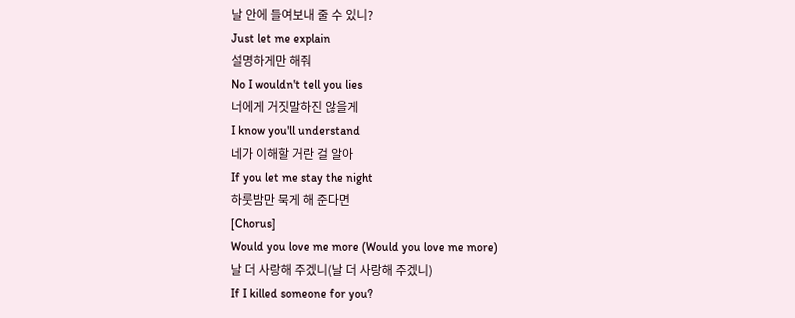날 안에 들여보내 줄 수 있니?
Just let me explain
설명하게만 해줘
No I wouldn't tell you lies
너에게 거짓말하진 않을게
I know you'll understand
네가 이해할 거란 걸 알아
If you let me stay the night
하룻밤만 묵게 해 준다면
[Chorus]
Would you love me more (Would you love me more)
날 더 사랑해 주겠니(날 더 사랑해 주겠니)
If I killed someone for you?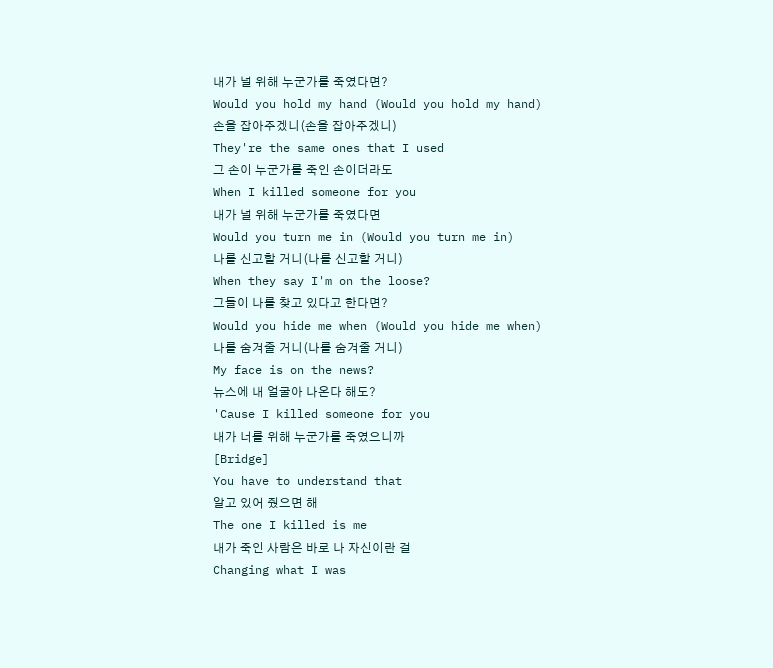내가 널 위해 누군가를 죽였다면?
Would you hold my hand (Would you hold my hand)
손을 잡아주겠니(손을 잡아주겠니)
They're the same ones that I used
그 손이 누군가를 죽인 손이더라도
When I killed someone for you
내가 널 위해 누군가를 죽였다면
Would you turn me in (Would you turn me in)
나를 신고할 거니(나를 신고할 거니)
When they say I'm on the loose?
그들이 나를 찾고 있다고 한다면?
Would you hide me when (Would you hide me when)
나를 숨겨줄 거니(나를 숨겨줄 거니)
My face is on the news?
뉴스에 내 얼굴아 나온다 해도?
'Cause I killed someone for you
내가 너를 위해 누군가를 죽였으니까
[Bridge]
You have to understand that
알고 있어 줬으면 해
The one I killed is me
내가 죽인 사람은 바로 나 자신이란 걸
Changing what I was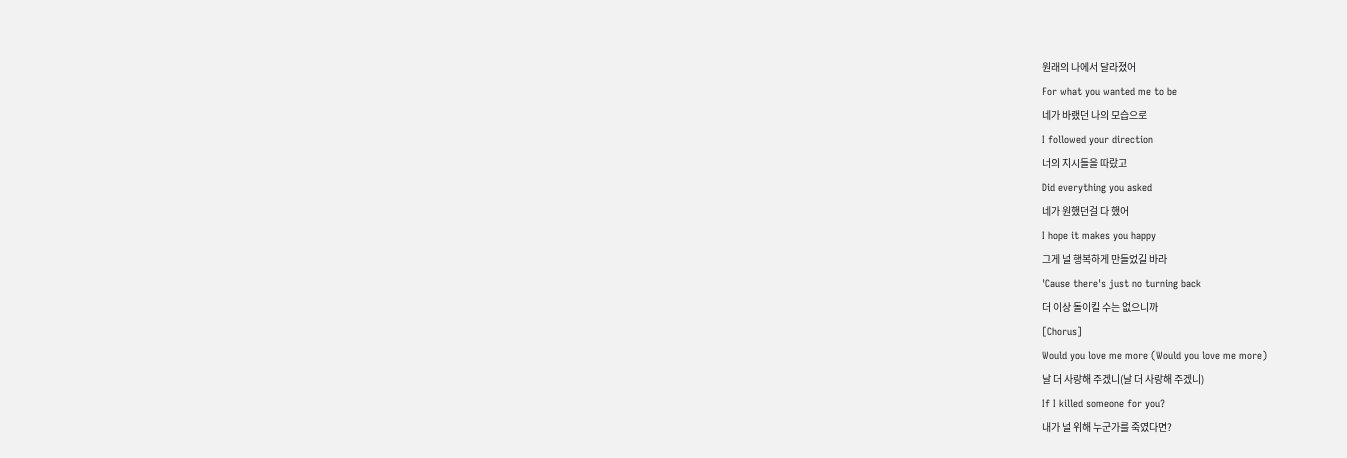원래의 나에서 달라졌어
For what you wanted me to be
네가 바랬던 나의 모습으로
I followed your direction
너의 지시들을 따랐고
Did everything you asked
네가 원했던걸 다 했어
I hope it makes you happy
그게 널 행복하게 만들었길 바라
'Cause there's just no turning back
더 이상 돌이킬 수는 없으니까
[Chorus]
Would you love me more (Would you love me more)
날 더 사랑해 주겠니(날 더 사랑해 주겠니)
If I killed someone for you?
내가 널 위해 누군가를 죽였다면?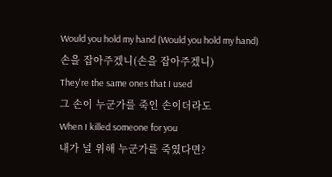Would you hold my hand (Would you hold my hand)
손을 잡아주겠니(손을 잡아주겠니)
They're the same ones that I used
그 손이 누군가를 죽인 손이더라도
When I killed someone for you
내가 널 위해 누군가를 죽였다면?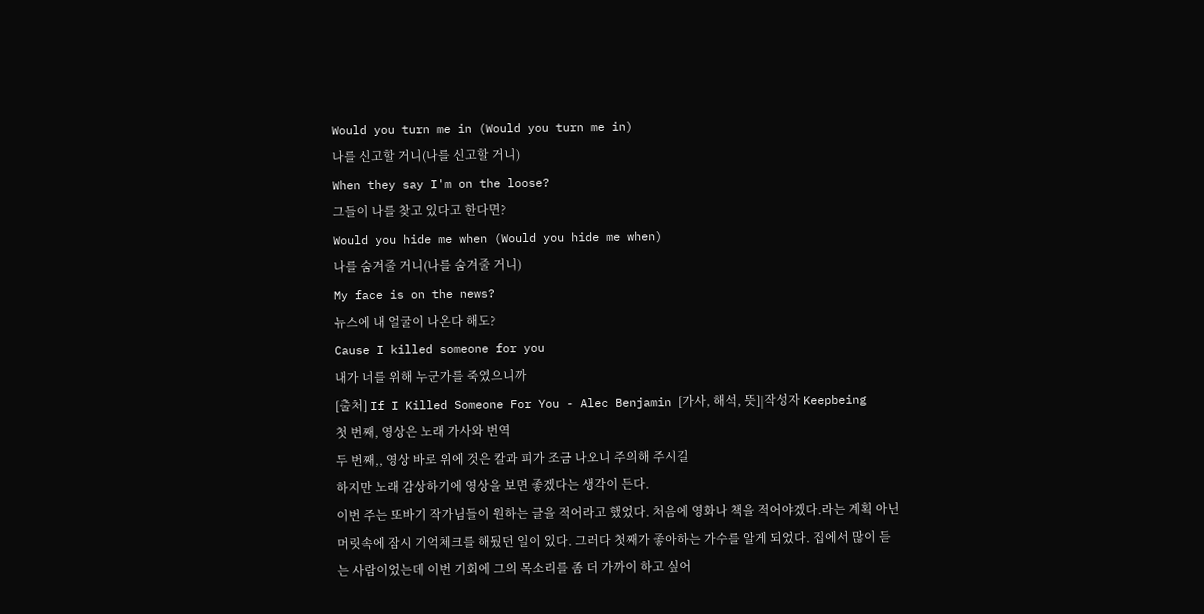Would you turn me in (Would you turn me in)
나를 신고할 거니(나를 신고할 거니)
When they say I'm on the loose?
그들이 나를 찾고 있다고 한다면?
Would you hide me when (Would you hide me when)
나를 숨겨줄 거니(나를 숨겨줄 거니)
My face is on the news?
뉴스에 내 얼굴이 나온다 해도?
Cause I killed someone for you
내가 너를 위해 누군가를 죽였으니까
[출처] If I Killed Someone For You - Alec Benjamin [가사, 해석, 뜻]|작성자 Keepbeing
첫 번째, 영상은 노래 가사와 번역
두 번째,, 영상 바로 위에 것은 칼과 피가 조금 나오니 주의해 주시길
하지만 노래 감상하기에 영상을 보면 좋겠다는 생각이 든다.
이번 주는 또바기 작가님들이 원하는 글을 적어라고 했었다. 처음에 영화나 책을 적어야겠다.라는 계획 아닌 머릿속에 잠시 기억체크를 해뒀던 일이 있다. 그러다 첫째가 좋아하는 가수를 알게 되었다. 집에서 많이 듣는 사람이었는데 이번 기회에 그의 목소리를 좀 더 가까이 하고 싶어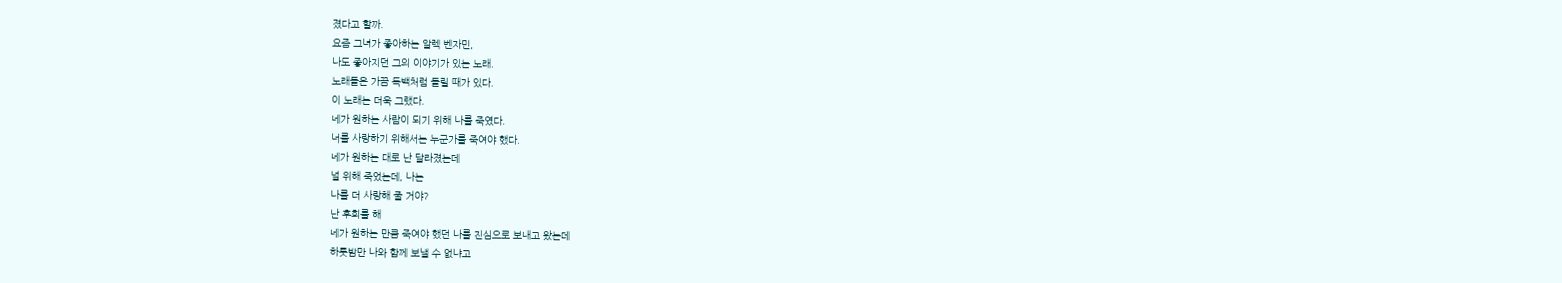졌다고 할까.
요즘 그녀가 좋아하는 알렉 벤자민,
나도 좋아지던 그의 이야기가 있는 노래.
노래들은 가끔 독백처럼 들릴 때가 있다.
이 노래는 더욱 그랬다.
네가 원하는 사람이 되기 위해 나를 죽였다.
너를 사랑하기 위해서는 누군가를 죽여야 했다.
네가 원하는 대로 난 달라졌는데
널 위해 죽었는데, 나는
나를 더 사랑해 줄 거야?
난 후회를 해
네가 원하는 만큼 죽여야 했던 나를 진심으로 보내고 왔는데
하룻밤만 나와 함께 보낼 수 없냐고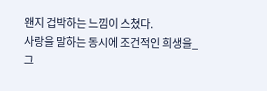왠지 겁박하는 느낌이 스쳤다.
사랑을 말하는 동시에 조건적인 희생을_
그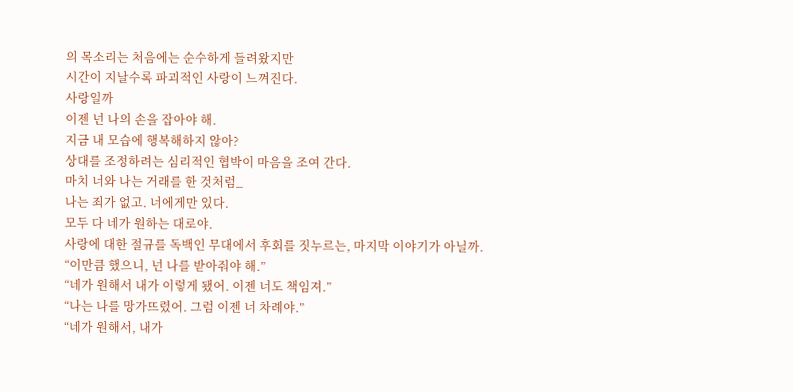의 목소리는 처음에는 순수하게 들려왔지만
시간이 지날수록 파괴적인 사랑이 느껴진다.
사랑일까
이젠 넌 나의 손을 잡아야 해.
지금 내 모습에 행복해하지 않아?
상대를 조정하려는 심리적인 협박이 마음을 조여 간다.
마치 너와 나는 거래를 한 것처럼_
나는 죄가 없고. 너에게만 있다.
모두 다 네가 원하는 대로야.
사랑에 대한 절규를 독백인 무대에서 후회를 짓누르는, 마지막 이야기가 아닐까.
“이만큼 했으니, 넌 나를 받아줘야 해.”
“네가 원해서 내가 이렇게 됐어. 이젠 너도 책임져.”
“나는 나를 망가뜨렸어. 그럼 이젠 너 차례야.”
“네가 원해서, 내가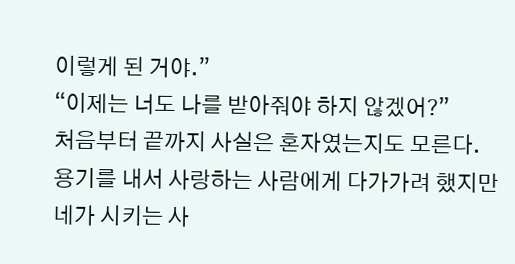이렇게 된 거야.”
“이제는 너도 나를 받아줘야 하지 않겠어?”
처음부터 끝까지 사실은 혼자였는지도 모른다.
용기를 내서 사랑하는 사람에게 다가가려 했지만
네가 시키는 사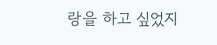랑을 하고 싶었지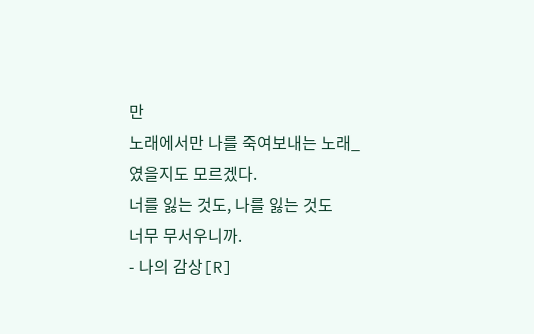만
노래에서만 나를 죽여보내는 노래_
였을지도 모르겠다.
너를 잃는 것도, 나를 잃는 것도
너무 무서우니까.
- 나의 감상[R]